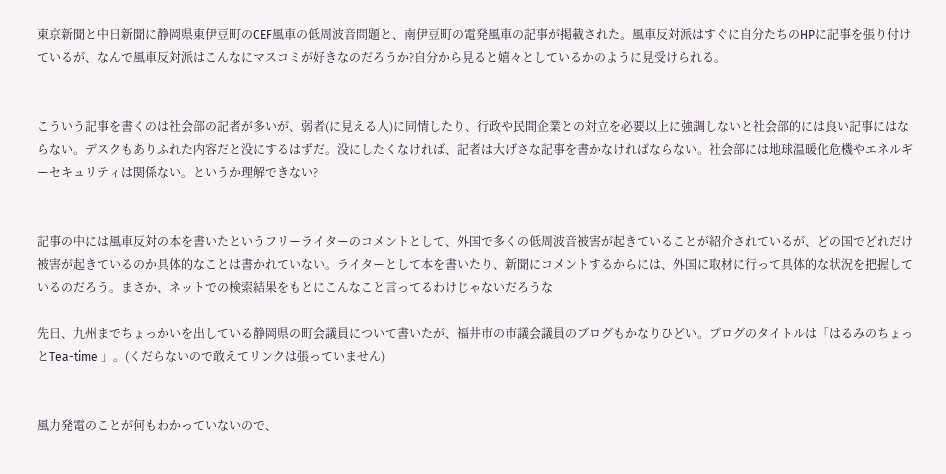東京新聞と中日新聞に静岡県東伊豆町のCEF風車の低周波音問題と、南伊豆町の電発風車の記事が掲載された。風車反対派はすぐに自分たちのHPに記事を張り付けているが、なんで風車反対派はこんなにマスコミが好きなのだろうか?自分から見ると嬉々としているかのように見受けられる。


こういう記事を書くのは社会部の記者が多いが、弱者(に見える人)に同情したり、行政や民間企業との対立を必要以上に強調しないと社会部的には良い記事にはならない。デスクもありふれた内容だと没にするはずだ。没にしたくなければ、記者は大げさな記事を書かなければならない。社会部には地球温暖化危機やエネルギーセキュリティは関係ない。というか理解できない?


記事の中には風車反対の本を書いたというフリーライターのコメントとして、外国で多くの低周波音被害が起きていることが紹介されているが、どの国でどれだけ被害が起きているのか具体的なことは書かれていない。ライターとして本を書いたり、新聞にコメントするからには、外国に取材に行って具体的な状況を把握しているのだろう。まさか、ネットでの検索結果をもとにこんなこと言ってるわけじゃないだろうな

先日、九州までちょっかいを出している静岡県の町会議員について書いたが、福井市の市議会議員のブログもかなりひどい。ブログのタイトルは「はるみのちょっとTea-time 」。(くだらないので敢えてリンクは張っていません)


風力発電のことが何もわかっていないので、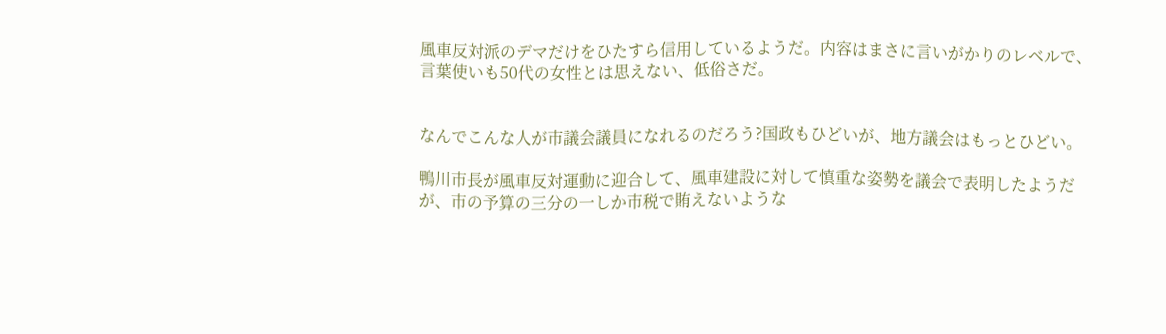風車反対派のデマだけをひたすら信用しているようだ。内容はまさに言いがかりのレベルで、言葉使いも50代の女性とは思えない、低俗さだ。


なんでこんな人が市議会議員になれるのだろう?国政もひどいが、地方議会はもっとひどい。

鴨川市長が風車反対運動に迎合して、風車建設に対して慎重な姿勢を議会で表明したようだが、市の予算の三分の一しか市税で賄えないような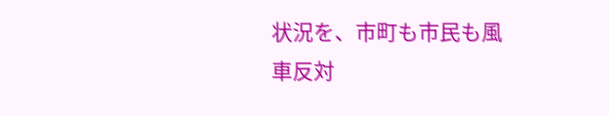状況を、市町も市民も風車反対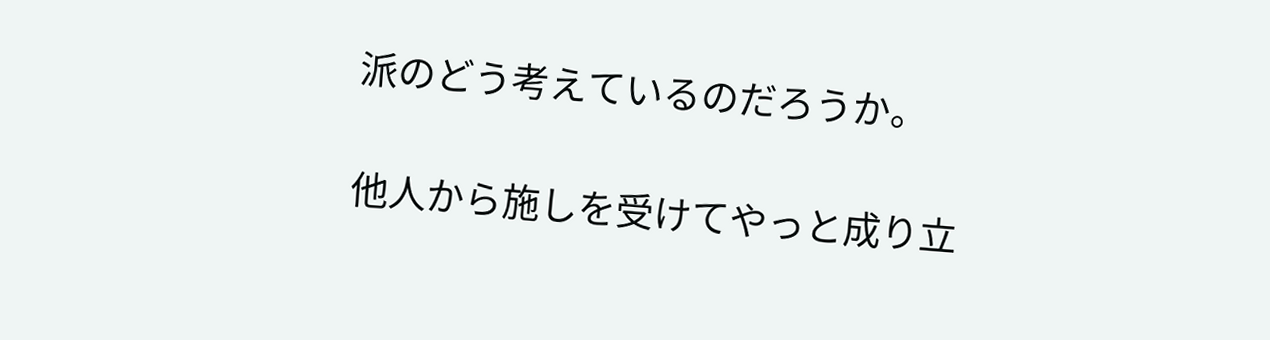派のどう考えているのだろうか。

他人から施しを受けてやっと成り立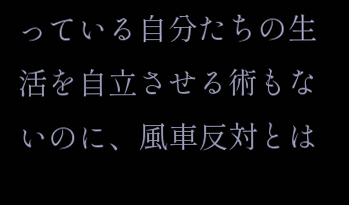っている自分たちの生活を自立させる術もないのに、風車反対とは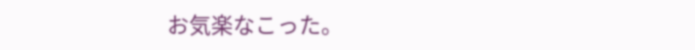お気楽なこった。